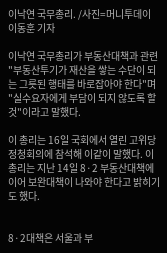이낙연 국무총리. /사진=머니투데이 이동훈 기자

이낙연 국무총리가 부동산대책과 관련 "부동산투기가 재산을 쌓는 수단이 되는 그릇된 행태를 바로잡아야 한다"며 "실수요자에게 부담이 되지 않도록 할 것"이라고 말했다.

이 총리는 16일 국회에서 열린 고위당정청회의에 참석해 이같이 말했다. 이 총리는 지난 14일 8·2 부동산대책에 이어 보완대책이 나와야 한다고 밝히기도 했다.


8·2대책은 서울과 부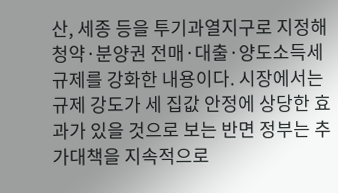산, 세종 등을 투기과열지구로 지정해 청약·분양권 전매·대출·양도소득세 규제를 강화한 내용이다. 시장에서는 규제 강도가 세 집값 안정에 상당한 효과가 있을 것으로 보는 반면 정부는 추가대책을 지속적으로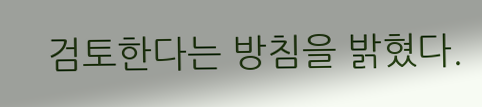검토한다는 방침을 밝혔다.